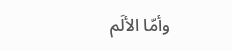وأمّا الألَم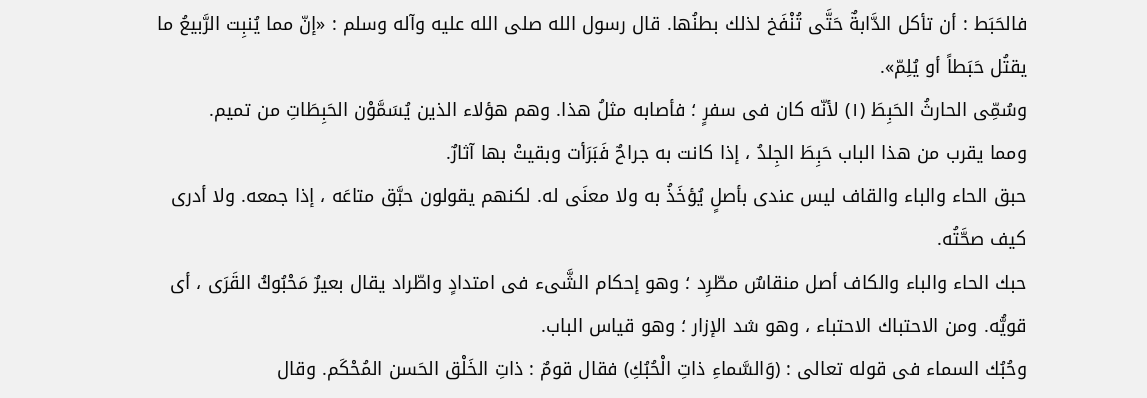فالحَبَط : أن تأكل الدَّابةٌ حَتَّى تُنْفَخ لذلك بطنُها. قال رسول الله صلى الله عليه وآله وسلم : «إنّ مما يُنبِت الرَّبيعُ ما يقتُل حَبَطاً أو يُلِمّ».
وسُمِّى الحارثُ الحَبِطَ (١) لأنّه كان فى سفرٍ ؛ فأصابه مثلُ هذا. وهم هؤلاء الذين يُسَمَّوْن الحَبِطَاتِ من تميم.
ومما يقرب من هذا الباب حَبِطَ الجِلدُ ، إذا كانت به جراحٌ فَبَرَأت وبقيتْ بها آثارٌ.
حبق الحاء والباء والقاف ليس عندى بأصلٍ يُؤخَذُ به ولا معنَى له. لكنهم يقولون حبَّق متاعَه ، إذا جمعه. ولا أدرى كيف صحَّتُه.
حبك الحاء والباء والكاف أصل منقاسٌ مطّرِد ؛ وهو إحكام الشَّىء فى امتدادٍ واطّراد يقال بعيرٌ مَحْبُوكُ القَرَى ، أى قويُّه. ومن الاحتباك الاحتباء ، وهو شد الإزار ؛ وهو قياس الباب.
وحُبُك السماء فى قوله تعالى : (وَالسَّماءِ ذاتِ الْحُبُكِ) فقال قومٌ : ذاتِ الخَلْق الحَسن المُحْكَم. وقال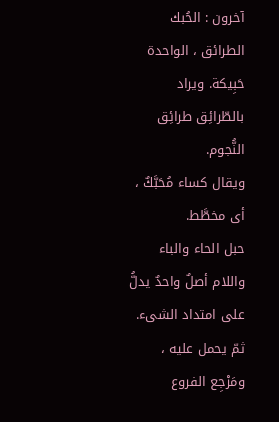آخرون : الحُبك الطرائق ، الواحدة حَبِيكة. ويراد بالطّرائِق طرائِق النُّجوم.
ويقال كساء مُحَبَّكٌ ، أى مخطَّط.
حبل الحاء والباء واللام أصلٌ واحدٌ يدلُّ على امتداد الشىء. ثمّ يحمل عليه ، ومَرْجِع الفروع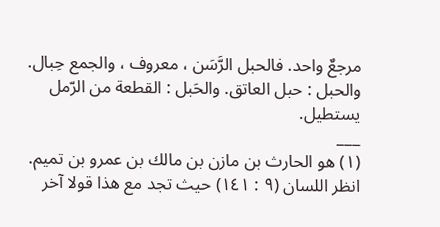مرجعٌ واحد. فالحبل الرَّسَن ، معروف ، والجمع حِبال. والحبل : حبل العاتق. والحَبل : القطعة من الرّمل يستطيل.
___
(١) هو الحارث بن مازن بن مالك بن عمرو بن تميم. انظر اللسان (٩ : ١٤١) حيث تجد مع هذا قولا آخر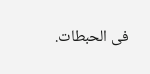فى الحبطات.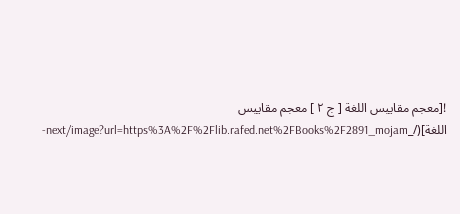![معجم مقاييس اللغة [ ج ٢ ] معجم مقاييس اللغة](/_next/image?url=https%3A%2F%2Flib.rafed.net%2FBooks%2F2891_mojam-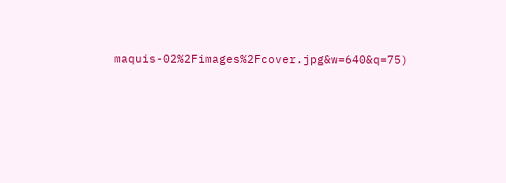maquis-02%2Fimages%2Fcover.jpg&w=640&q=75)